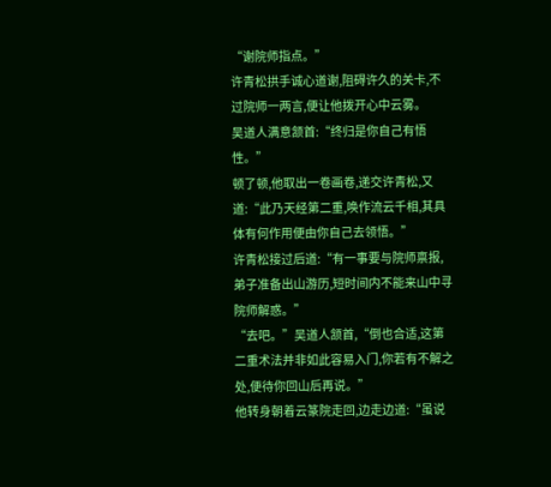“谢院师指点。”
许青松拱手诚心道谢,阻碍许久的关卡,不过院师一两言,便让他拨开心中云雾。
吴道人满意颔首:“终归是你自己有悟性。”
顿了顿,他取出一卷画卷,递交许青松,又道:“此乃天经第二重,唤作流云千相,其具体有何作用便由你自己去领悟。”
许青松接过后道:“有一事要与院师禀报,弟子准备出山游历,短时间内不能来山中寻院师解惑。”
“去吧。”吴道人颔首,“倒也合适,这第二重术法并非如此容易入门,你若有不解之处,便待你回山后再说。”
他转身朝着云篆院走回,边走边道:“虽说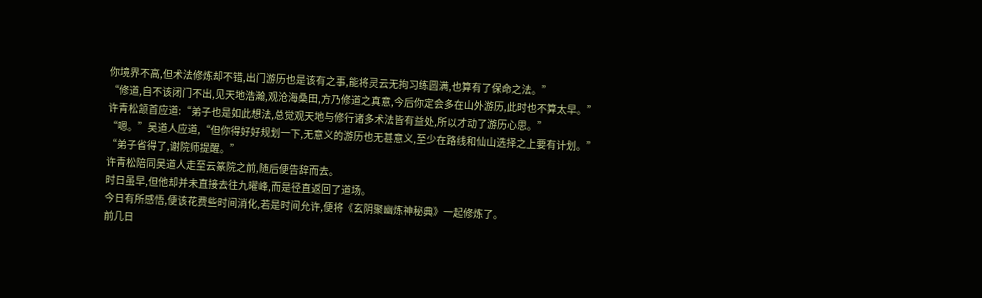你境界不高,但术法修炼却不错,出门游历也是该有之事,能将灵云无拘习练圆满,也算有了保命之法。”
“修道,自不该闭门不出,见天地浩瀚,观沧海桑田,方乃修道之真意,今后你定会多在山外游历,此时也不算太早。”
许青松颔首应道:“弟子也是如此想法,总觉观天地与修行诸多术法皆有益处,所以才动了游历心思。”
“嗯。”吴道人应道,“但你得好好规划一下,无意义的游历也无甚意义,至少在路线和仙山选择之上要有计划。”
“弟子省得了,谢院师提醒。”
许青松陪同吴道人走至云篆院之前,随后便告辞而去。
时日虽早,但他却并未直接去往九曜峰,而是径直返回了道场。
今日有所感悟,便该花费些时间消化,若是时间允许,便将《玄阴聚幽炼神秘典》一起修炼了。
前几日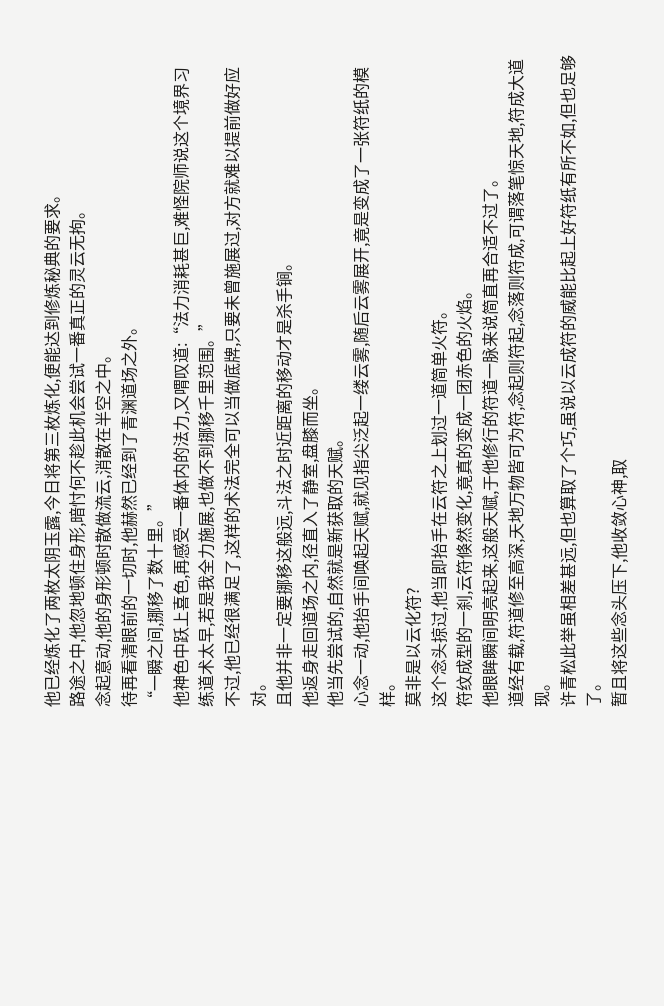他已经炼化了两枚太阴玉露,今日将第三枚炼化,便能达到修炼秘典的要求。
路途之中,他忽地顿住身形,暗忖何不趁此机会尝试一番真正的灵云无拘。
念起意动,他的身形顿时散做流云,消散在半空之中。
待再看清眼前的一切时,他赫然已经到了青渊道场之外。
“一瞬之间,挪移了数十里。”
他神色中跃上喜色,再感受一番体内的法力,又喟叹道:“法力消耗甚巨,难怪院师说这个境界习练道术太早,若是我全力施展,也做不到挪移千里范围。”
不过,他已经很满足了,这样的术法完全可以当做底牌,只要未曾施展过,对方就难以提前做好应对。
且他并非一定要挪移这般远,斗法之时近距离的移动才是杀手锏。
他返身走回道场之内,径直入了静室,盘膝而坐。
他当先尝试的,自然就是新获取的天赋。
心念一动,他抬手间唤起天赋,就见指尖泛起一缕云雾,随后云雾展开,竟是变成了一张符纸的模样。
莫非是以云化符?
这个念头掠过,他当即抬手在云符之上划过一道简单火符。
符纹成型的一刹,云符倏然变化,竟真的变成一团赤色的火焰。
他眼眸瞬间明亮起来,这般天赋,于他修行的符道一脉来说简直再合适不过了。
道经有载,符道修至高深,天地万物皆可为符,念起则符起,念落则符成,可谓落笔惊天地,符成大道现。
许青松此举虽相差甚远,但也算取了个巧,虽说以云成符的威能比起上好符纸有所不如,但也足够了。
暂且将这些念头压下,他收敛心神,取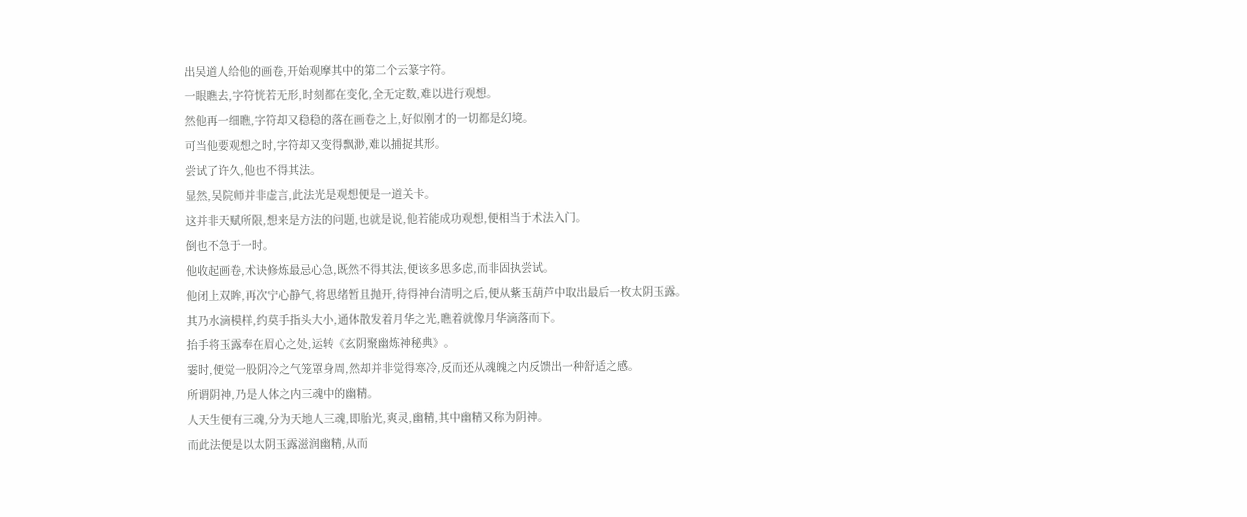出吴道人给他的画卷,开始观摩其中的第二个云篆字符。
一眼瞧去,字符恍若无形,时刻都在变化,全无定数,难以进行观想。
然他再一细瞧,字符却又稳稳的落在画卷之上,好似刚才的一切都是幻境。
可当他要观想之时,字符却又变得飘渺,难以捕捉其形。
尝试了许久,他也不得其法。
显然,吴院师并非虚言,此法光是观想便是一道关卡。
这并非天赋所限,想来是方法的问题,也就是说,他若能成功观想,便相当于术法入门。
倒也不急于一时。
他收起画卷,术诀修炼最忌心急,既然不得其法,便该多思多虑,而非固执尝试。
他闭上双眸,再次宁心静气,将思绪暂且抛开,待得神台清明之后,便从紫玉葫芦中取出最后一枚太阴玉露。
其乃水滴模样,约莫手指头大小,通体散发着月华之光,瞧着就像月华滴落而下。
抬手将玉露奉在眉心之处,运转《玄阴聚幽炼神秘典》。
霎时,便觉一股阴冷之气笼罩身周,然却并非觉得寒冷,反而还从魂魄之内反馈出一种舒适之感。
所谓阴神,乃是人体之内三魂中的幽精。
人天生便有三魂,分为天地人三魂,即胎光,爽灵,幽精,其中幽精又称为阴神。
而此法便是以太阴玉露滋润幽精,从而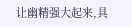让幽精强大起来,具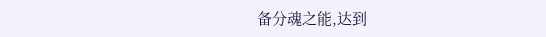备分魂之能,达到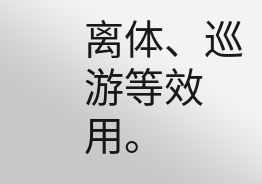离体、巡游等效用。